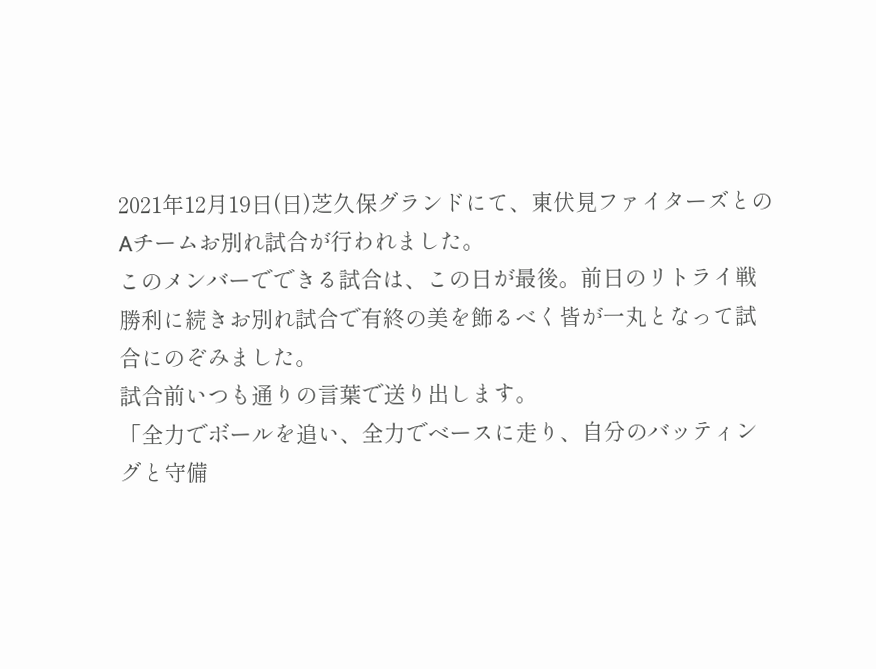2021年12月19日(日)芝久保グランドにて、東伏見ファイターズとのAチームお別れ試合が行われました。
このメンバーでできる試合は、この日が最後。前日のリトライ戦勝利に続きお別れ試合で有終の美を飾るべく皆が一丸となって試合にのぞみました。
試合前いつも通りの言葉で送り出します。
「全力でボールを追い、全力でベースに走り、自分のバッティングと守備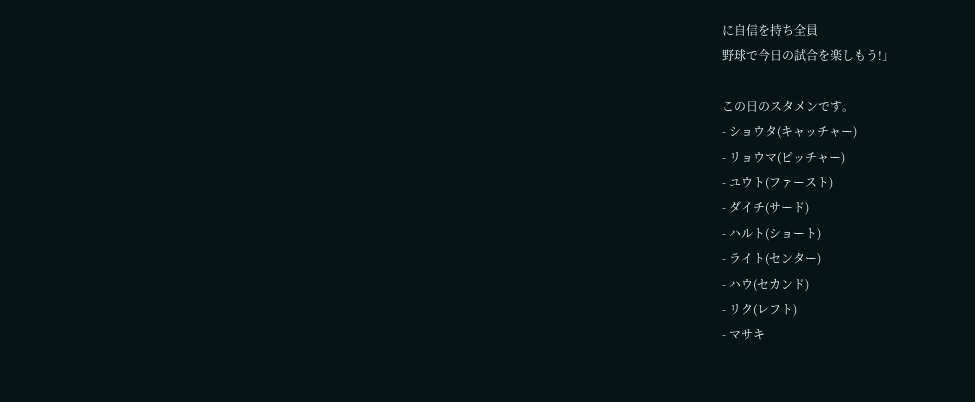に自信を持ち全員
野球で今日の試合を楽しもう!」

この日のスタメンです。
- ショウタ(キャッチャー)
- リョウマ(ピッチャー)
- ユウト(ファースト)
- ダイチ(サード)
- ハルト(ショート)
- ライト(センター)
- ハウ(セカンド)
- リク(レフト)
- マサキ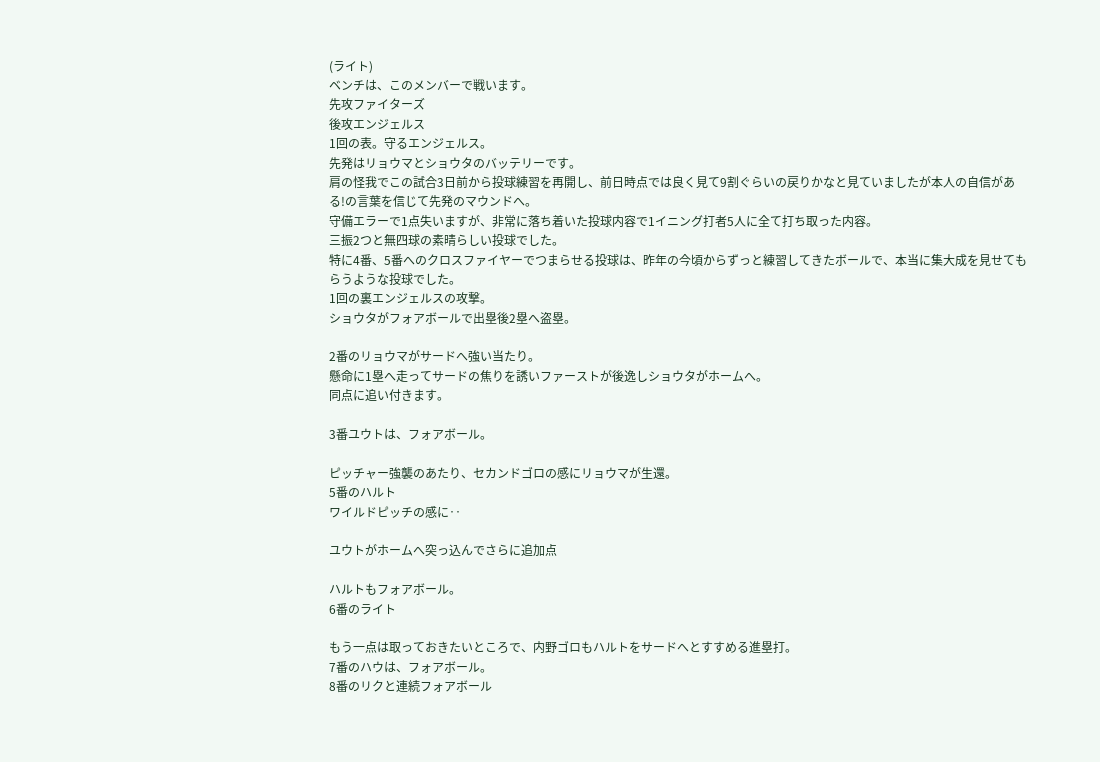(ライト)
ベンチは、このメンバーで戦います。
先攻ファイターズ
後攻エンジェルス
1回の表。守るエンジェルス。
先発はリョウマとショウタのバッテリーです。
肩の怪我でこの試合3日前から投球練習を再開し、前日時点では良く見て9割ぐらいの戻りかなと見ていましたが本人の自信がある!の言葉を信じて先発のマウンドへ。
守備エラーで1点失いますが、非常に落ち着いた投球内容で1イニング打者5人に全て打ち取った内容。
三振2つと無四球の素晴らしい投球でした。
特に4番、5番へのクロスファイヤーでつまらせる投球は、昨年の今頃からずっと練習してきたボールで、本当に集大成を見せてもらうような投球でした。
1回の裏エンジェルスの攻撃。
ショウタがフォアボールで出塁後2塁へ盗塁。

2番のリョウマがサードへ強い当たり。
懸命に1塁へ走ってサードの焦りを誘いファーストが後逸しショウタがホームへ。
同点に追い付きます。

3番ユウトは、フォアボール。

ピッチャー強襲のあたり、セカンドゴロの感にリョウマが生還。
5番のハルト
ワイルドピッチの感に‥

ユウトがホームへ突っ込んでさらに追加点

ハルトもフォアボール。
6番のライト

もう一点は取っておきたいところで、内野ゴロもハルトをサードへとすすめる進塁打。
7番のハウは、フォアボール。
8番のリクと連続フォアボール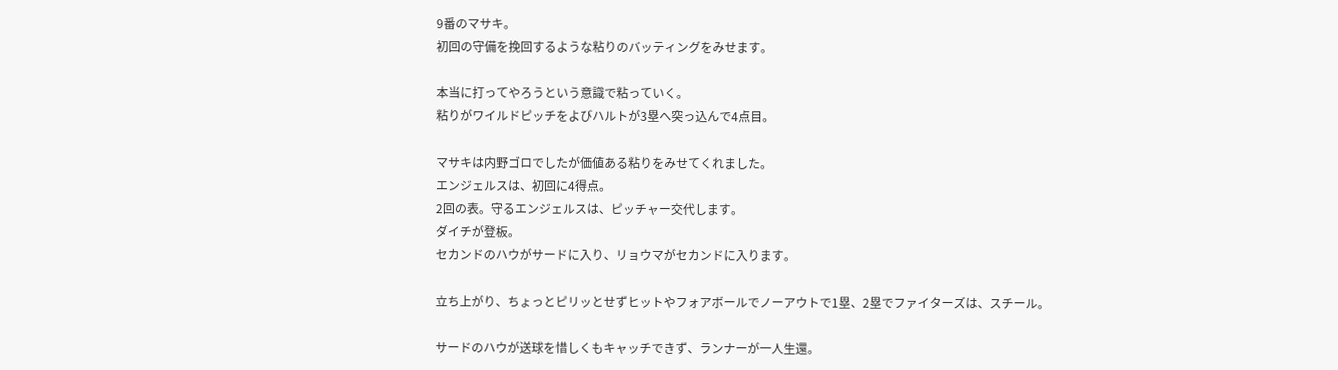9番のマサキ。
初回の守備を挽回するような粘りのバッティングをみせます。

本当に打ってやろうという意識で粘っていく。
粘りがワイルドピッチをよびハルトが3塁へ突っ込んで4点目。

マサキは内野ゴロでしたが価値ある粘りをみせてくれました。
エンジェルスは、初回に4得点。
2回の表。守るエンジェルスは、ピッチャー交代します。
ダイチが登板。
セカンドのハウがサードに入り、リョウマがセカンドに入ります。

立ち上がり、ちょっとピリッとせずヒットやフォアボールでノーアウトで1塁、2塁でファイターズは、スチール。

サードのハウが送球を惜しくもキャッチできず、ランナーが一人生還。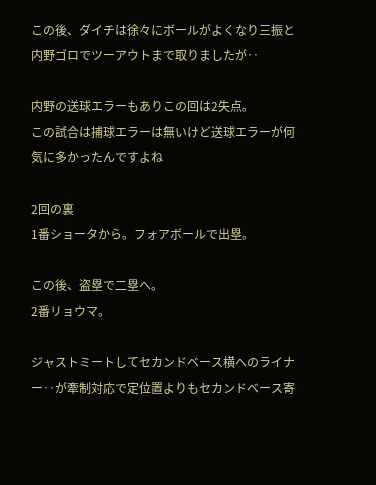この後、ダイチは徐々にボールがよくなり三振と内野ゴロでツーアウトまで取りましたが‥

内野の送球エラーもありこの回は2失点。
この試合は捕球エラーは無いけど送球エラーが何気に多かったんですよね

2回の裏
1番ショータから。フォアボールで出塁。

この後、盗塁で二塁へ。
2番リョウマ。

ジャストミートしてセカンドベース横へのライナー‥が牽制対応で定位置よりもセカンドベース寄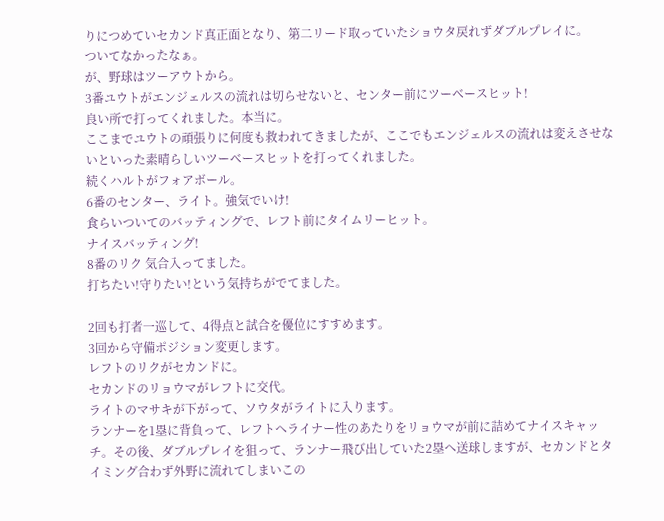りにつめていセカンド真正面となり、第二リード取っていたショウタ戻れずダブルプレイに。
ついてなかったなぁ。
が、野球はツーアウトから。
3番ユウトがエンジェルスの流れは切らせないと、センター前にツーベースヒット!
良い所で打ってくれました。本当に。
ここまでユウトの頑張りに何度も救われてきましたが、ここでもエンジェルスの流れは変えさせないといった素晴らしいツーベースヒットを打ってくれました。
続くハルトがフォアボール。
6番のセンター、ライト。強気でいけ!
食らいついてのバッティングで、レフト前にタイムリーヒット。
ナイスバッティング!
8番のリク 気合入ってました。
打ちたい!守りたい!という気持ちがでてました。

2回も打者一巡して、4得点と試合を優位にすすめます。
3回から守備ポジション変更します。
レフトのリクがセカンドに。
セカンドのリョウマがレフトに交代。
ライトのマサキが下がって、ソウタがライトに入ります。
ランナーを1塁に背負って、レフトへライナー性のあたりをリョウマが前に詰めてナイスキャッチ。その後、ダブルプレイを狙って、ランナー飛び出していた2塁へ送球しますが、セカンドとタイミング合わず外野に流れてしまいこの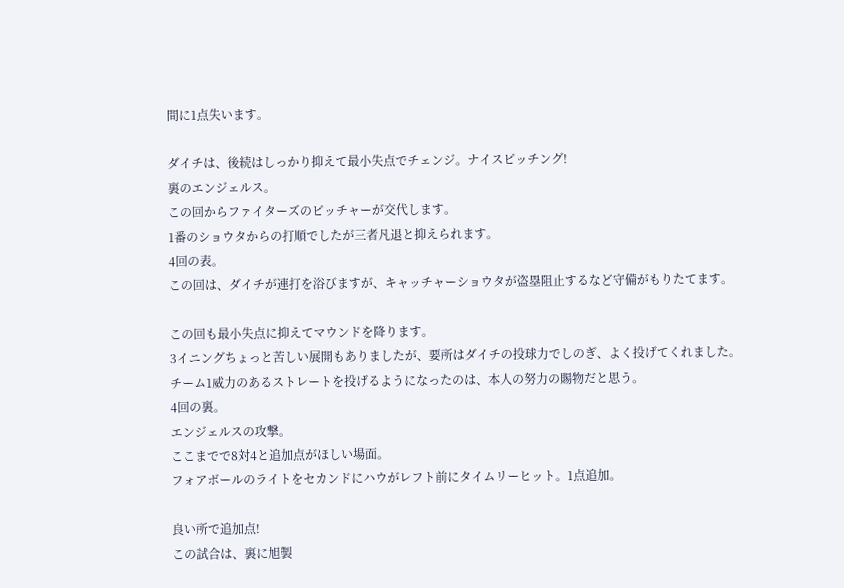間に1点失います。

ダイチは、後続はしっかり抑えて最小失点でチェンジ。ナイスピッチング!
裏のエンジェルス。
この回からファイターズのピッチャーが交代します。
1番のショウタからの打順でしたが三者凡退と抑えられます。
4回の表。
この回は、ダイチが連打を浴びますが、キャッチャーショウタが盗塁阻止するなど守備がもりたてます。

この回も最小失点に抑えてマウンドを降ります。
3イニングちょっと苦しい展開もありましたが、要所はダイチの投球力でしのぎ、よく投げてくれました。
チーム1威力のあるストレートを投げるようになったのは、本人の努力の賜物だと思う。
4回の裏。
エンジェルスの攻撃。
ここまでで8対4と追加点がほしい場面。
フォアボールのライトをセカンドにハウがレフト前にタイムリーヒット。1点追加。

良い所で追加点!
この試合は、裏に旭製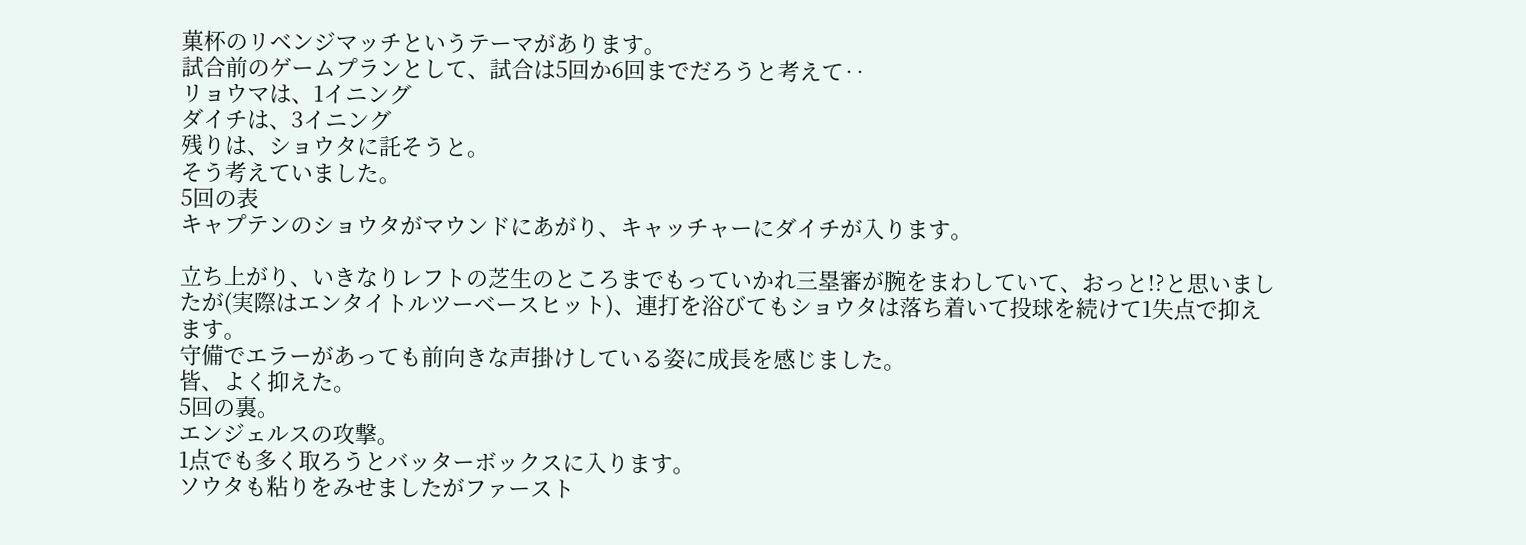菓杯のリベンジマッチというテーマがあります。
試合前のゲームプランとして、試合は5回か6回までだろうと考えて‥
リョウマは、1イニング
ダイチは、3イニング
残りは、ショウタに託そうと。
そう考えていました。
5回の表
キャプテンのショウタがマウンドにあがり、キャッチャーにダイチが入ります。

立ち上がり、いきなりレフトの芝生のところまでもっていかれ三塁審が腕をまわしていて、おっと!?と思いましたが(実際はエンタイトルツーベースヒット)、連打を浴びてもショウタは落ち着いて投球を続けて1失点で抑えます。
守備でエラーがあっても前向きな声掛けしている姿に成長を感じました。
皆、よく抑えた。
5回の裏。
エンジェルスの攻撃。
1点でも多く取ろうとバッターボックスに入ります。
ソウタも粘りをみせましたがファースト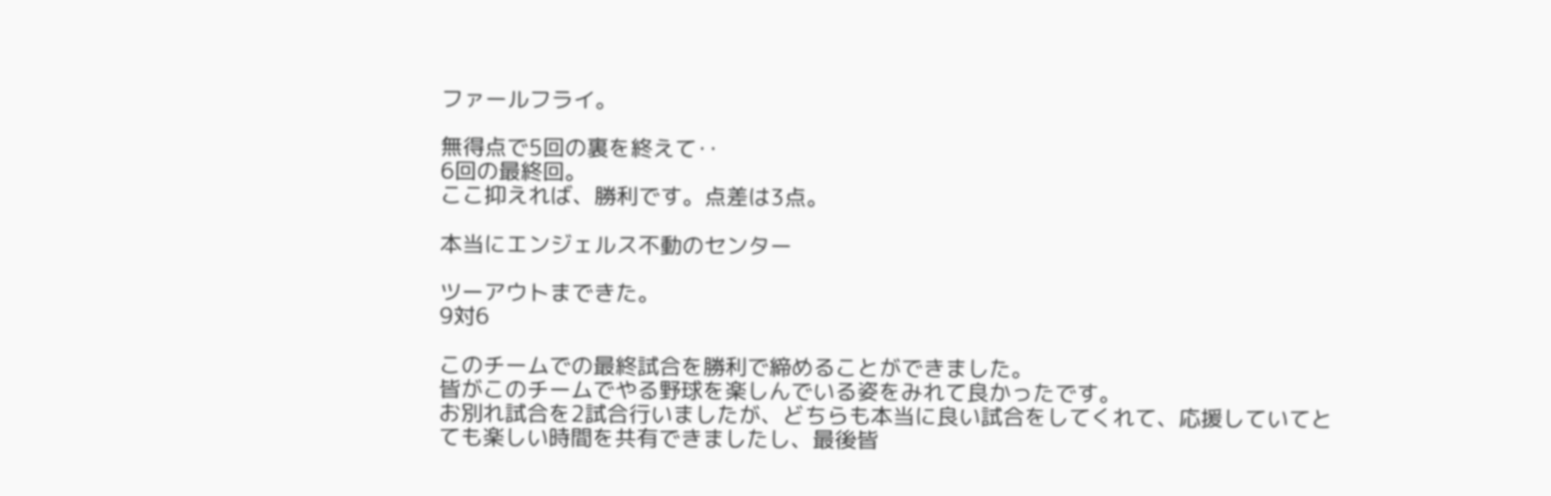ファールフライ。

無得点で5回の裏を終えて‥
6回の最終回。
ここ抑えれば、勝利です。点差は3点。

本当にエンジェルス不動のセンター

ツーアウトまできた。
9対6

このチームでの最終試合を勝利で締めることができました。
皆がこのチームでやる野球を楽しんでいる姿をみれて良かったです。
お別れ試合を2試合行いましたが、どちらも本当に良い試合をしてくれて、応援していてとても楽しい時間を共有できましたし、最後皆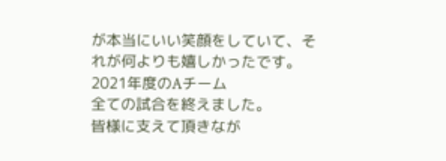が本当にいい笑顔をしていて、それが何よりも嬉しかったです。
2021年度のAチーム
全ての試合を終えました。
皆様に支えて頂きなが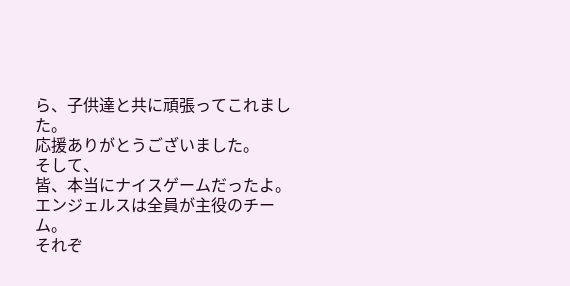ら、子供達と共に頑張ってこれました。
応援ありがとうございました。
そして、
皆、本当にナイスゲームだったよ。
エンジェルスは全員が主役のチーム。
それぞ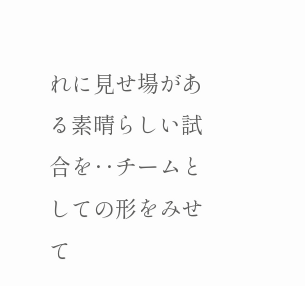れに見せ場がある素晴らしい試合を‥チームとしての形をみせて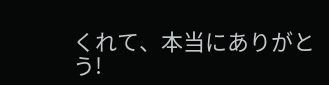くれて、本当にありがとう!